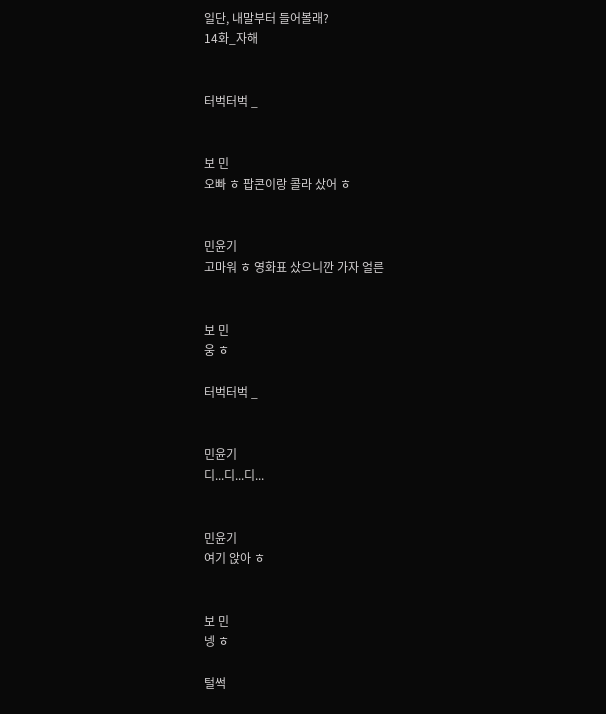일단, 내말부터 들어볼래?
14화_자해


터벅터벅 _


보 민
오빠 ㅎ 팝콘이랑 콜라 샀어 ㅎ


민윤기
고마워 ㅎ 영화표 샀으니깐 가자 얼른


보 민
웅 ㅎ

터벅터벅 _


민윤기
디...디...디...


민윤기
여기 앉아 ㅎ


보 민
넹 ㅎ

털썩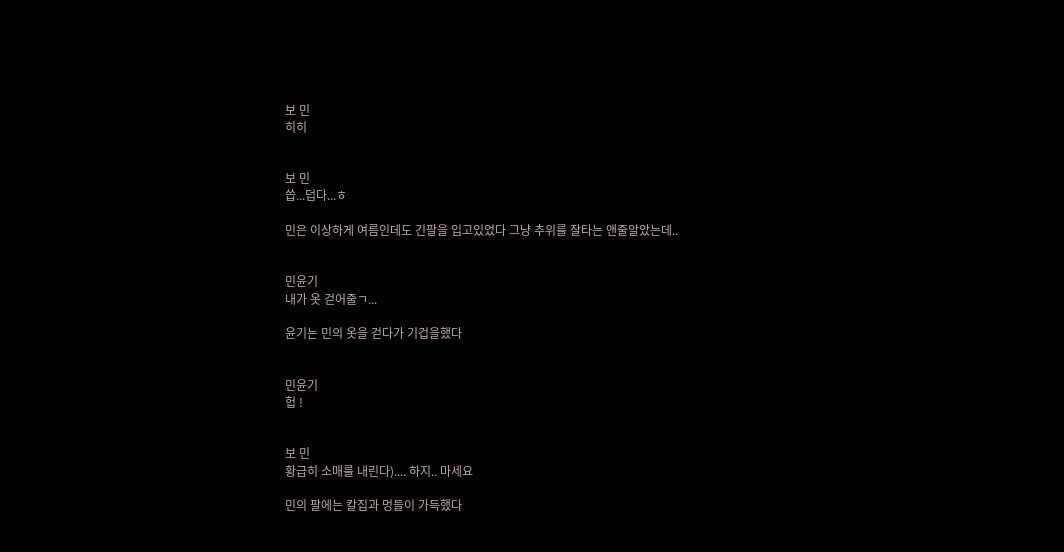보 민
히히


보 민
씁...덥다...ㅎ

민은 이상하게 여름인데도 긴팔을 입고있었다 그냥 추위를 잘타는 앤줄알았는데..


민윤기
내가 옷 걷어줄ㄱ...

윤기는 민의 옷을 걷다가 기겁을했다


민윤기
헙 !


보 민
황급히 소매를 내린다).... 하지.. 마세요

민의 팔에는 칼집과 멍들이 가득했다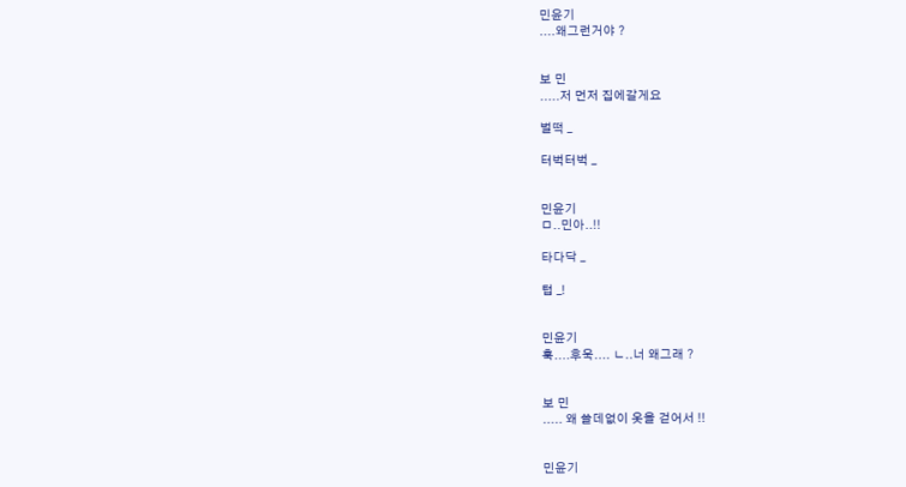민윤기
....왜그런거야 ?


보 민
.....저 먼저 집에갈게요

벌떡 _

터벅터벅 _


민윤기
ㅁ..민아..!!

타다닥 _

텁 _!


민윤기
훅....후욱.... ㄴ..너 왜그래 ?


보 민
..... 왜 쓸데없이 옷을 걷어서 !!


민윤기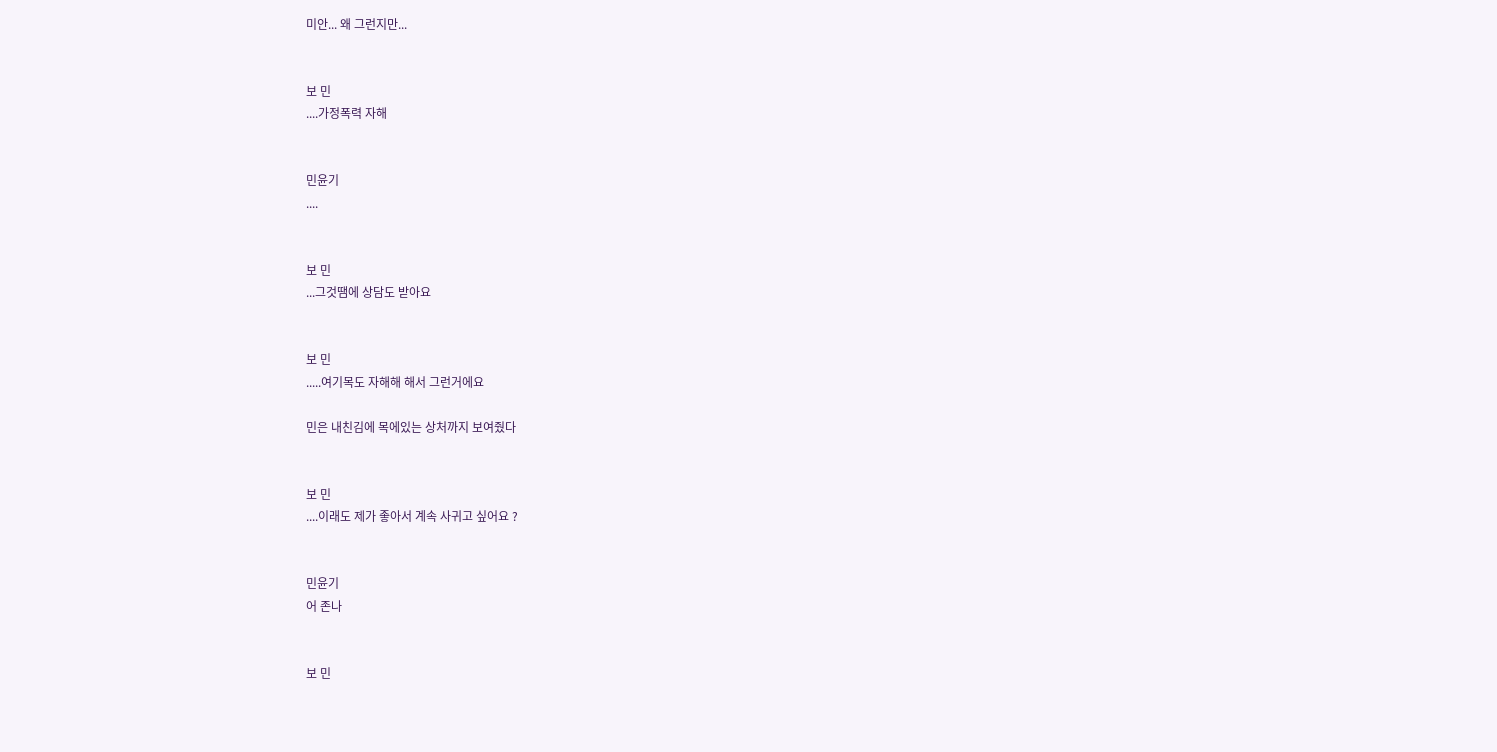미안... 왜 그런지만...


보 민
....가정폭력 자해


민윤기
....


보 민
...그것땜에 상담도 받아요


보 민
.....여기목도 자해해 해서 그런거에요

민은 내친김에 목에있는 상처까지 보여줬다


보 민
....이래도 제가 좋아서 계속 사귀고 싶어요 ?


민윤기
어 존나


보 민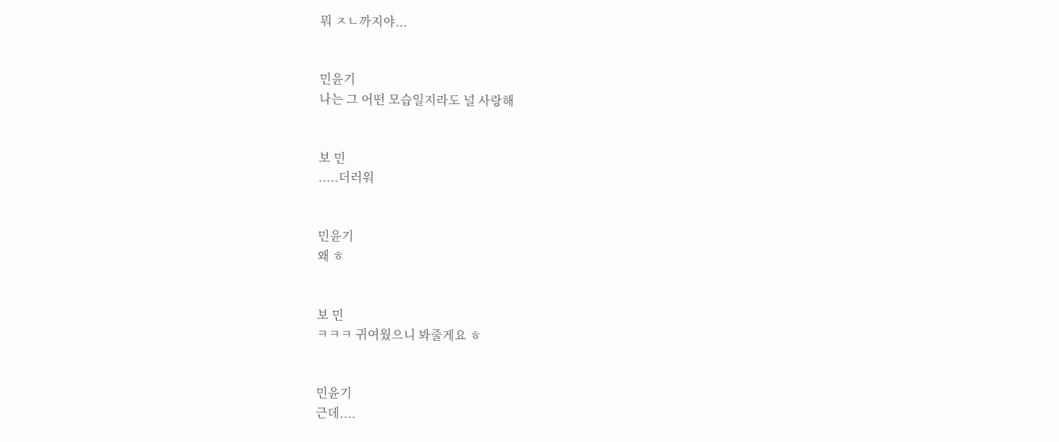뭐 ㅈㄴ까지야...


민윤기
나는 그 어떤 모습일지라도 널 사랑해


보 민
.....더러워


민윤기
왜 ㅎ


보 민
ㅋㅋㅋ 귀여웠으니 봐줄게요 ㅎ


민윤기
근데....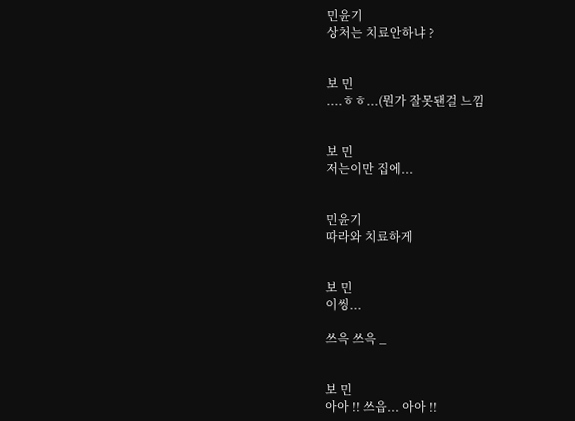민윤기
상처는 치료안하냐 ?


보 민
....ㅎㅎ...(뭔가 잘못됀걸 느낌


보 민
저는이만 집에...


민윤기
따라와 치료하게


보 민
이씽...

쓰윽 쓰윽 _


보 민
아아 !! 쓰읍... 아아 !!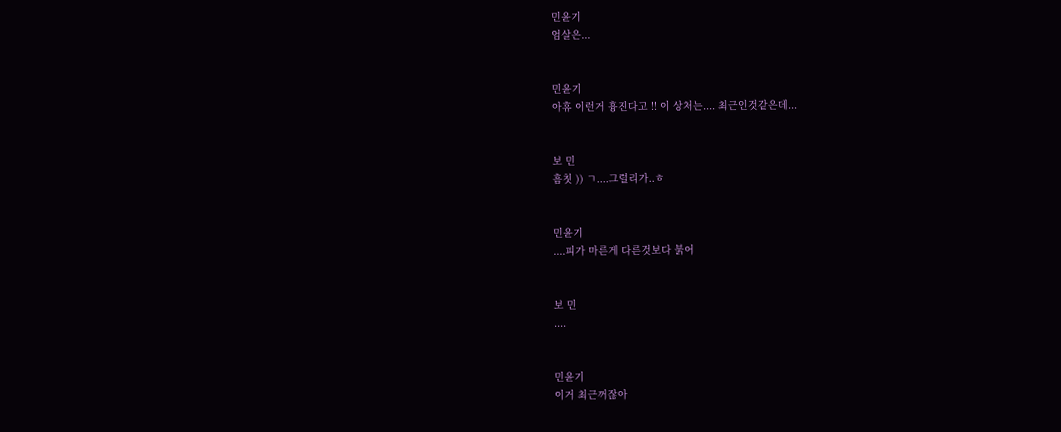민윤기
엄살은...


민윤기
아휴 이런거 흉진다고 !! 이 상처는.... 최근인것같은데...


보 민
흠칫 )) ㄱ....그럴리가..ㅎ


민윤기
....피가 마른게 다른것보다 붉어


보 민
....


민윤기
이거 최근꺼잖아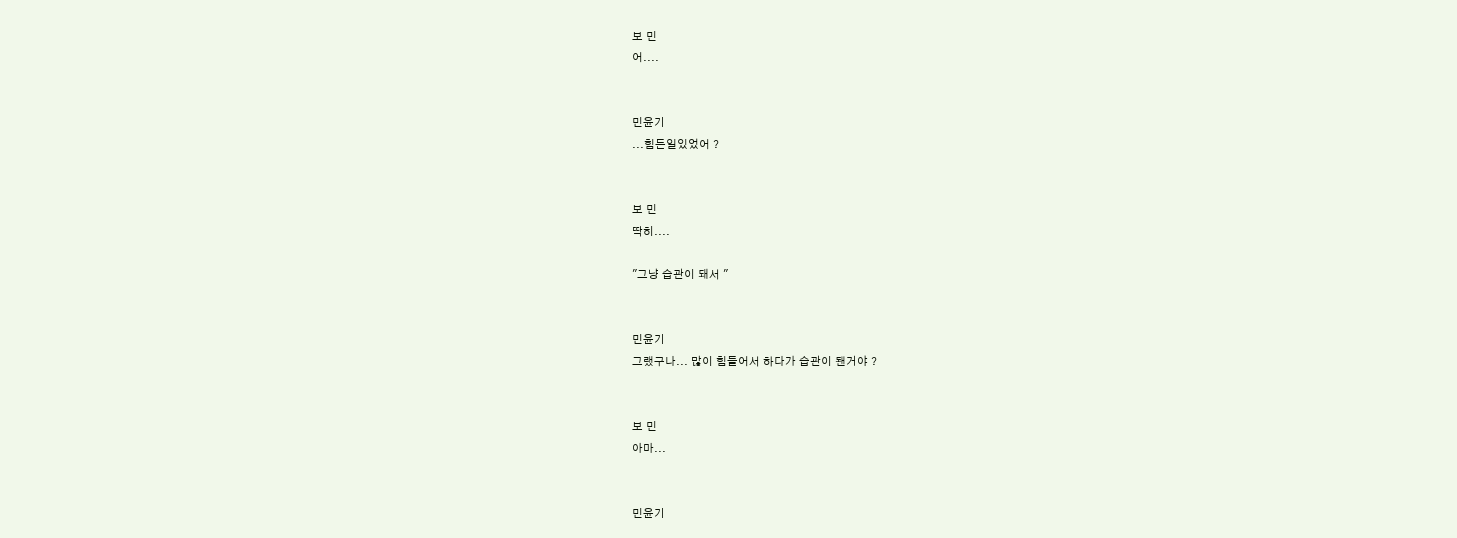보 민
어....


민윤기
...힘든일있었어 ?


보 민
딱히....

"그냥 습관이 돼서 "


민윤기
그랬구나... 많이 힘들어서 하다가 습관이 됀거야 ?


보 민
아마...


민윤기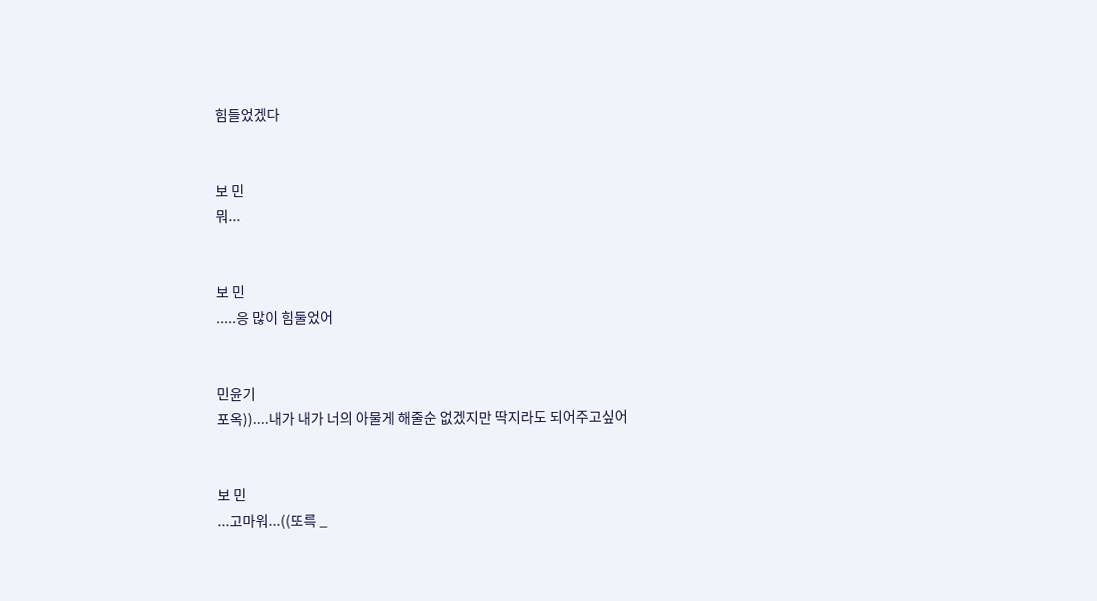힘들었겠다


보 민
뭐...


보 민
.....응 많이 힘둘었어


민윤기
포옥))....내가 내가 너의 아물게 해줄순 없겠지만 딱지라도 되어주고싶어


보 민
...고마워...((또륵 _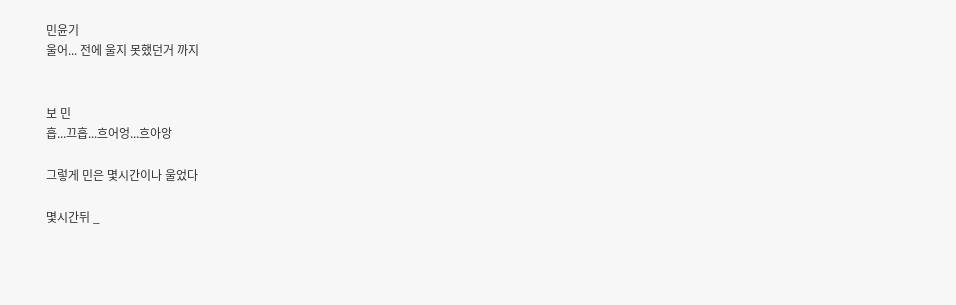민윤기
울어... 전에 울지 못했던거 까지


보 민
흡...끄흡...흐어엉...흐아앙

그렇게 민은 몇시간이나 울었다

몇시간뒤 _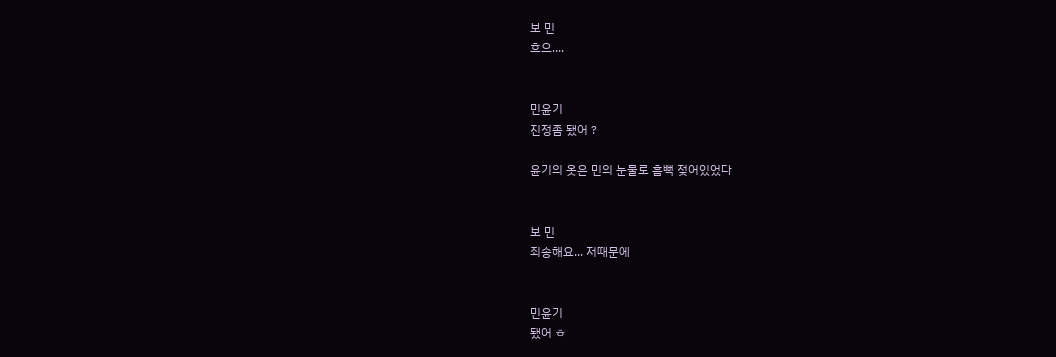보 민
흐으....


민윤기
진정좀 됐어 ?

윤기의 옷은 민의 눈물로 흠뻑 젖어있었다


보 민
죄송해요... 저때문에


민윤기
됐어 ㅎ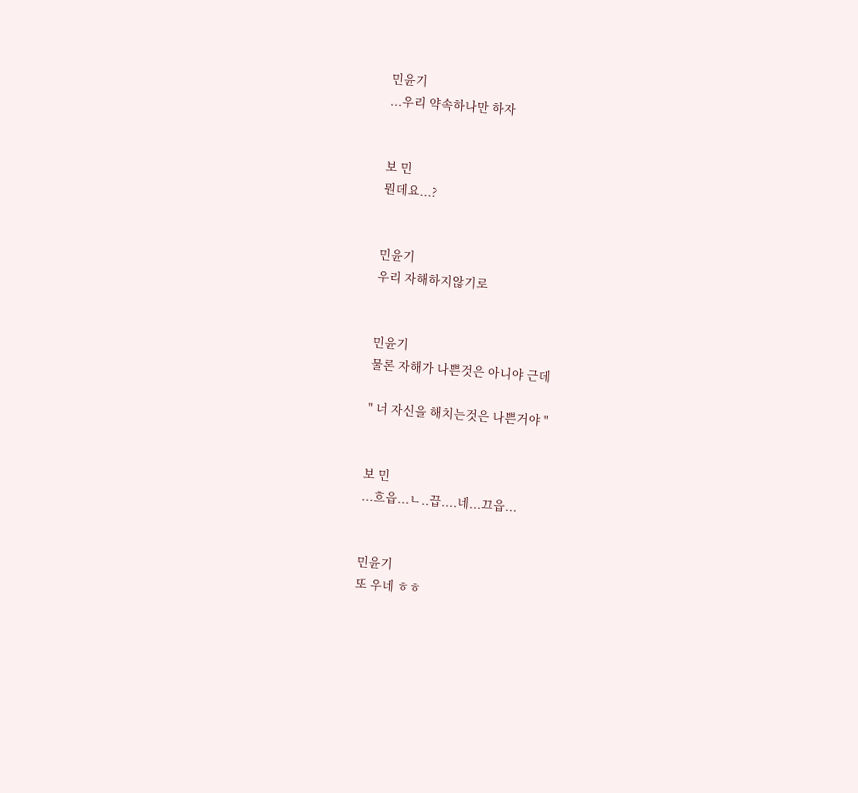민윤기
...우리 약속하나만 하자


보 민
뭔데요...?


민윤기
우리 자해하지않기로


민윤기
물론 자해가 나쁜것은 아니야 근데

" 너 자신을 해치는것은 나쁜거야 "


보 민
...흐읍...ㄴ..끕....네...끄읍...


민윤기
또 우네 ㅎㅎ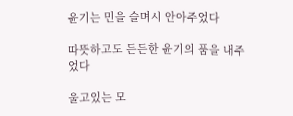윤기는 민을 슬며시 안아주었다

따뜻하고도 든든한 윤기의 품을 내주었다

울고있는 모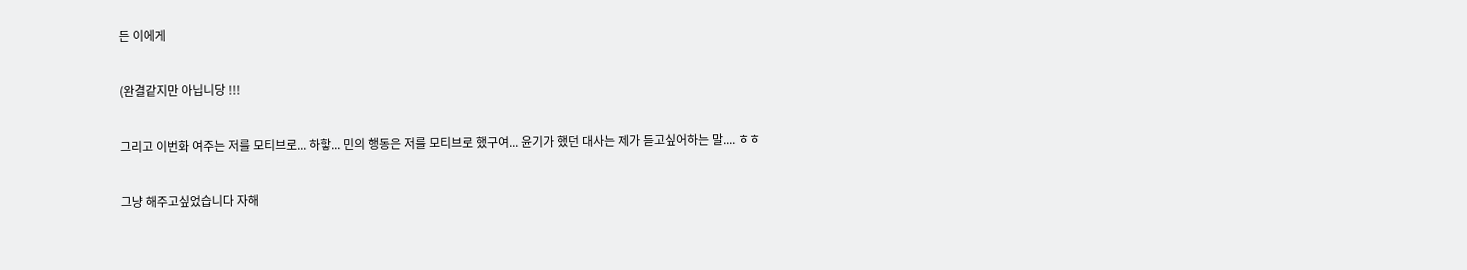든 이에게

(완결같지만 아닙니당 !!!

그리고 이번화 여주는 저를 모티브로... 하핳... 민의 행동은 저를 모티브로 했구여... 윤기가 했던 대사는 제가 듣고싶어하는 말.... ㅎㅎ

그냥 해주고싶었습니다 자해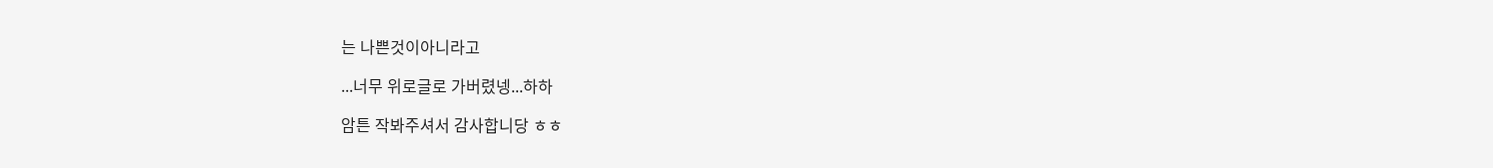는 나쁜것이아니라고

...너무 위로글로 가버렸넹...하하

암튼 작봐주셔서 감사합니당 ㅎㅎ